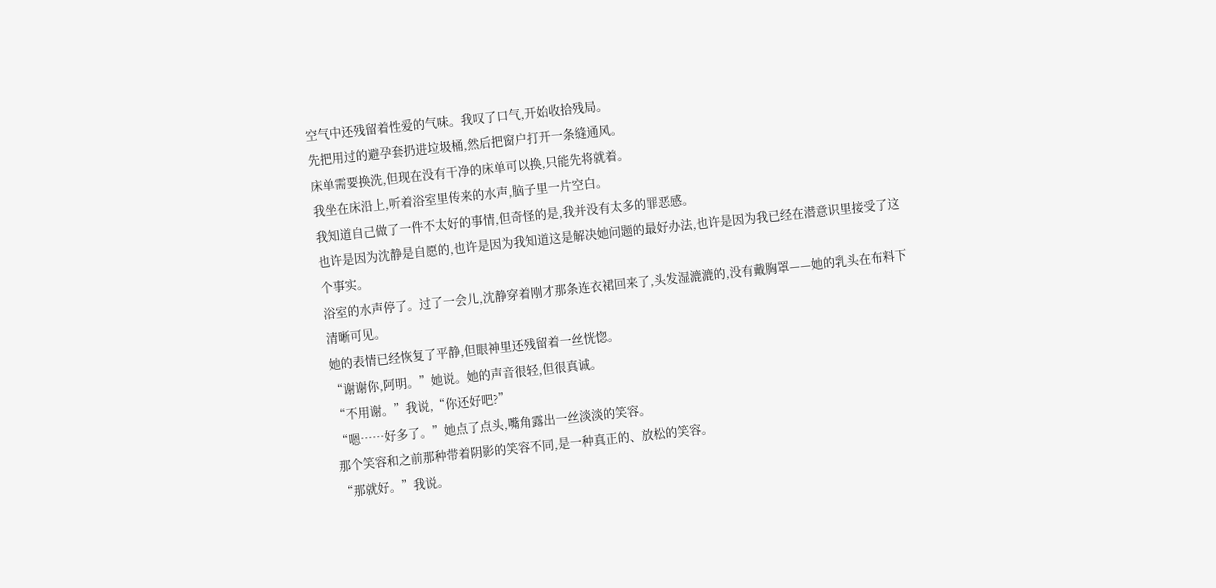空气中还残留着性爱的气味。我叹了口气,开始收拾残局。
先把用过的避孕套扔进垃圾桶,然后把窗户打开一条缝通风。
床单需要换洗,但现在没有干净的床单可以换,只能先将就着。
我坐在床沿上,听着浴室里传来的水声,脑子里一片空白。
我知道自己做了一件不太好的事情,但奇怪的是,我并没有太多的罪恶感。
也许是因为沈静是自愿的,也许是因为我知道这是解决她问题的最好办法,也许是因为我已经在潜意识里接受了这个事实。
浴室的水声停了。过了一会儿,沈静穿着刚才那条连衣裙回来了,头发湿漉漉的,没有戴胸罩——她的乳头在布料下清晰可见。
她的表情已经恢复了平静,但眼神里还残留着一丝恍惚。
“谢谢你,阿明。”她说。她的声音很轻,但很真诚。
“不用谢。”我说,“你还好吧?”
“嗯……好多了。”她点了点头,嘴角露出一丝淡淡的笑容。
那个笑容和之前那种带着阴影的笑容不同,是一种真正的、放松的笑容。
“那就好。”我说。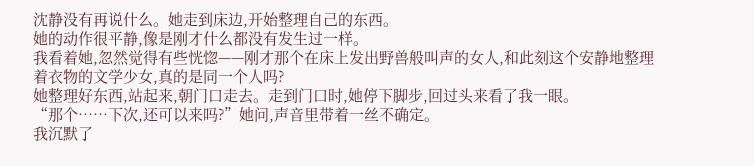沈静没有再说什么。她走到床边,开始整理自己的东西。
她的动作很平静,像是刚才什么都没有发生过一样。
我看着她,忽然觉得有些恍惚——刚才那个在床上发出野兽般叫声的女人,和此刻这个安静地整理着衣物的文学少女,真的是同一个人吗?
她整理好东西,站起来,朝门口走去。走到门口时,她停下脚步,回过头来看了我一眼。
“那个……下次,还可以来吗?”她问,声音里带着一丝不确定。
我沉默了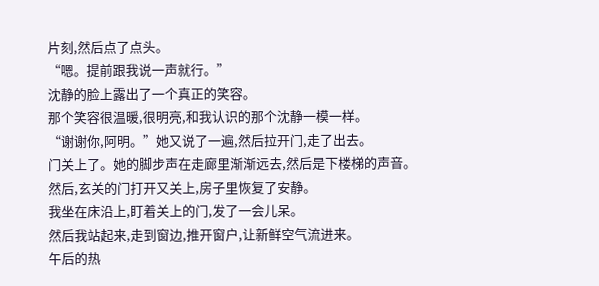片刻,然后点了点头。
“嗯。提前跟我说一声就行。”
沈静的脸上露出了一个真正的笑容。
那个笑容很温暖,很明亮,和我认识的那个沈静一模一样。
“谢谢你,阿明。”她又说了一遍,然后拉开门,走了出去。
门关上了。她的脚步声在走廊里渐渐远去,然后是下楼梯的声音。
然后,玄关的门打开又关上,房子里恢复了安静。
我坐在床沿上,盯着关上的门,发了一会儿呆。
然后我站起来,走到窗边,推开窗户,让新鲜空气流进来。
午后的热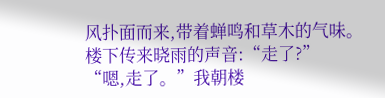风扑面而来,带着蝉鸣和草木的气味。
楼下传来晓雨的声音:“走了?”
“嗯,走了。”我朝楼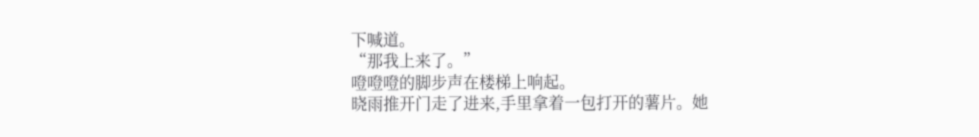下喊道。
“那我上来了。”
噔噔噔的脚步声在楼梯上响起。
晓雨推开门走了进来,手里拿着一包打开的薯片。她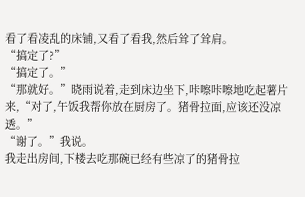看了看凌乱的床铺,又看了看我,然后耸了耸肩。
“搞定了?”
“搞定了。”
“那就好。”晓雨说着,走到床边坐下,咔嚓咔嚓地吃起薯片来,“对了,午饭我帮你放在厨房了。猪骨拉面,应该还没凉透。”
“谢了。”我说。
我走出房间,下楼去吃那碗已经有些凉了的猪骨拉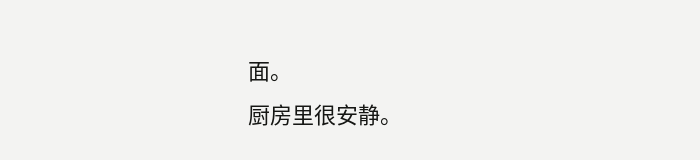面。
厨房里很安静。